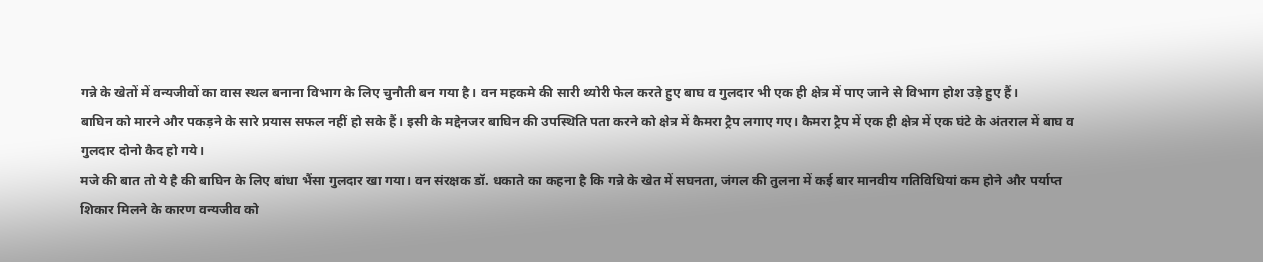गन्ने के खेतों में वन्यजीवों का वास स्थल बनाना विभाग के लिए चुनौती बन गया है। वन महकमे की सारी थ्योरी फेल करते हुए बाघ व गुलदार भी एक ही क्षेत्र में पाए जाने से विभाग होश उड़े हुए हैं।
बाघिन को मारने और पकड़ने के सारे प्रयास सफल नहीं हो सके हैं। इसी के मद्देनजर बाघिन की उपस्थिति पता करने को क्षेत्र में कैमरा ट्रैप लगाए गए। कैमरा ट्रैप में एक ही क्षेत्र में एक घंटे के अंतराल में बाघ व गुलदार दोनो कैद हो गये।
मजे की बात तो ये है की बाघिन के लिए बांधा भैंसा गुलदार खा गया। वन संरक्षक डॉ. धकाते का कहना है कि गन्ने के खेत में सघनता, जंगल की तुलना में कई बार मानवीय गतिविधियां कम होने और पर्याप्त शिकार मिलने के कारण वन्यजीव को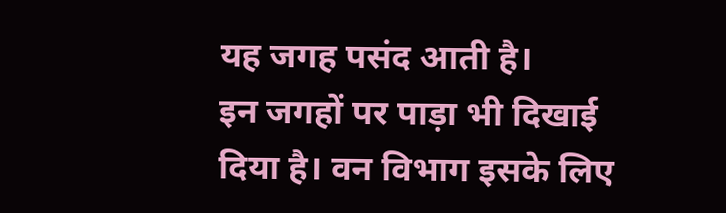यह जगह पसंद आती है।
इन जगहों पर पाड़ा भी दिखाई दिया है। वन विभाग इसके लिए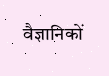वैज्ञानिकों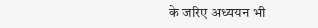के जरिए अध्ययन भी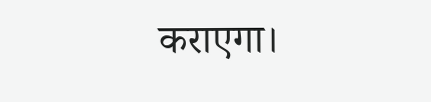कराएगा।